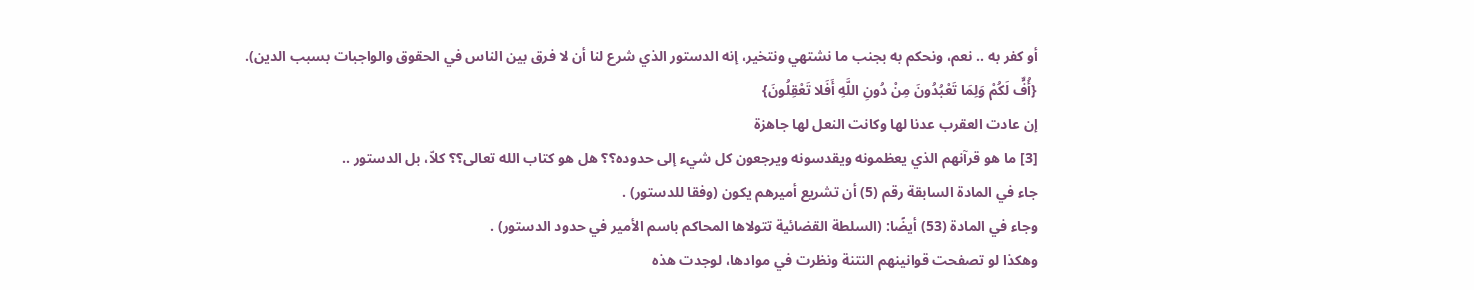أو كفر به .. نعم، ونحكم به بجنب ما نشتهي ونتخير، إنه الدستور الذي شرع لنا أن لا فرق بين الناس في الحقوق والواجبات بسبب الدين).
{أُفٍّ لَكُمْ وَلِمَا تَعْبُدُونَ مِنْ دُونِ اللَّهِ أَفَلا تَعْقِلُونَ}
إن عادت العقرب عدنا لها وكانت النعل لها جاهزة
[3] ما هو قرآنهم الذي يعظمونه ويقدسونه ويرجعون كل شيء إلى حدوده؟؟ هل هو كتاب الله تعالى؟؟ كلاّ، بل الدستور ..
جاء في المادة السابقة رقم (5) أن تشريع أميرهم يكون (وفقا للدستور) .
وجاء في المادة (53) أيضًا: (السلطة القضائية تتولاها المحاكم باسم الأمير في حدود الدستور) .
وهكذا لو تصفحت قوانينهم النتنة ونظرت في موادها، لوجدت هذه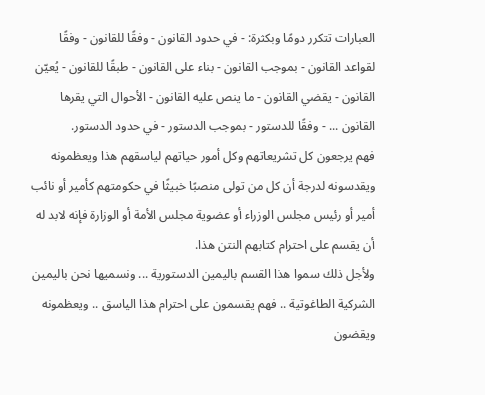العبارات تتكرر دومًا وبكثرة: - في حدود القانون - وفقًا للقانون - وفقًا لقواعد القانون - بموجب القانون - بناء على القانون - طبقًا للقانون - يُعيّن القانون - يقضي القانون - ما ينص عليه القانون - الأحوال التي يقرها القانون ... - وفقًا للدستور - بموجب الدستور - في حدود الدستور.
فهم يرجعون كل تشريعاتهم وكل أمور حياتهم لياسقهم هذا ويعظمونه ويقدسونه لدرجة أن كل من تولى منصبًا خبيثًا في حكومتهم كأمير أو نائب أمير أو رئيس مجلس الوزراء أو عضوية مجلس الأمة أو الوزارة فإنه لابد له أن يقسم على احترام كتابهم النتن هذا.
ولأجل ذلك سموا هذا القسم باليمين الدستورية ... ونسميها نحن باليمين الشركية الطاغوتية .. فهم يقسمون على احترام هذا الياسق .. ويعظمونه ويقضون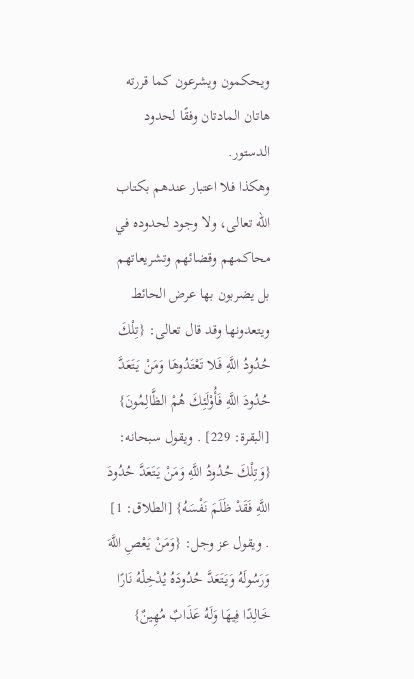ويحكمون ويشرعون كما قررته هاتان المادتان وفقًا لحدود الدستور.
وهكذا فلا اعتبار عندهم بكتاب الله تعالى، ولا وجود لحدوده في محاكمهم وقضائهم وتشريعاتهم بل يضربون بها عرض الحائط ويتعدونها وقد قال تعالى: {تِلْكَ حُدُودُ اللَّهِ فَلا تَعْتَدُوهَا وَمَنْ يَتَعَدَّ حُدُودَ اللَّهِ فَأُوْلَئِكَ هُمْ الظَّالِمُونَ} [البقرة: 229] . ويقول سبحانه: {وَتِلْكَ حُدُودُ اللَّهِ وَمَنْ يَتَعَدَّ حُدُودَ اللَّهِ فَقَدْ ظَلَمَ نَفْسَهُ} [الطلاق: 1] . ويقول عز وجل: {وَمَنْ يَعْصِ اللَّهَ وَرَسُولَهُ وَيَتَعَدَّ حُدُودَهُ يُدْخِلْهُ نَارًا خَالِدًا فِيهَا وَلَهُ عَذَابٌ مُهِينٌ}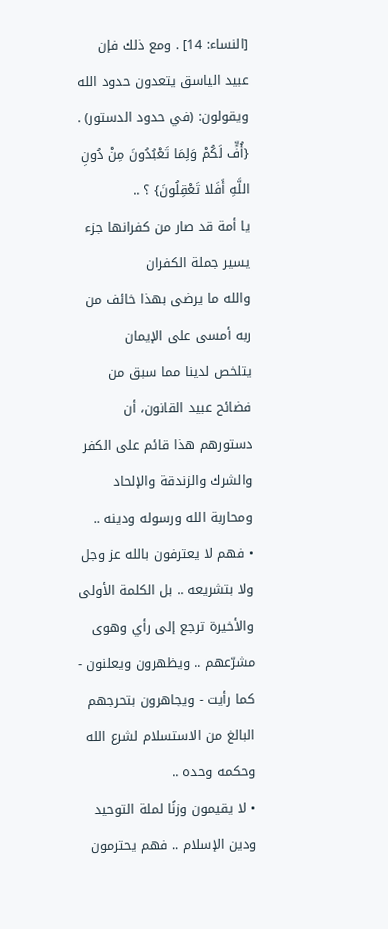[النساء: 14] . ومع ذلك فإن عبيد الياسق يتعدون حدود الله ويقولون: (في حدود الدستور) .
{أُفٍّ لَكُمْ وَلِمَا تَعْبُدُونَ مِنْ دُونِ اللَّهِ أَفَلا تَعْقِلُونَ} ؟ ..
يا أمة قد صار من كفرانها جزء يسير جملة الكفران
والله ما يرضى بهذا خائف من ربه أمسى على الإيمان
يتلخص لدينا مما سبق من فضائح عبيد القانون، أن دستورهم هذا قائم على الكفر والشرك والزندقة والإلحاد ومحاربة الله ورسوله ودينه ..
• فهم لا يعترفون بالله عز وجل ولا بتشريعه .. بل الكلمة الأولى والأخيرة ترجع إلى رأي وهوى مشرّعهم .. ويظهرون ويعلنون - كما رأيت - ويجاهرون بتحرجهم البالغ من الاستسلام لشرع الله وحكمه وحده ..
• لا يقيمون وزنًا لملة التوحيد ودين الإسلام .. فهم يحترمون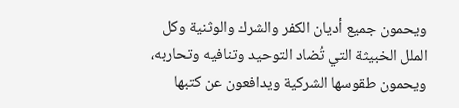ويحمون جميع أديان الكفر والشرك والوثنية وكل الملل الخبيثة التي تُضاد التوحيد وتنافيه وتحاربه، ويحمون طقوسها الشركية ويدافعون عن كتبها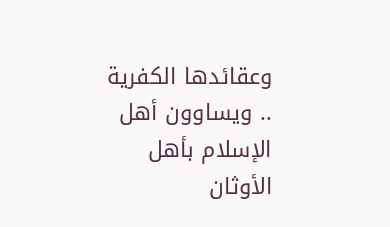وعقائدها الكفرية .. ويساوون أهل الإسلام بأهل الأوثان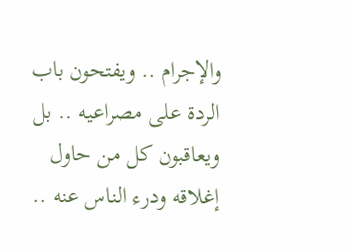والإجرام .. ويفتحون باب الردة على مصراعيه .. بل ويعاقبون كل من حاول إغلاقه ودرء الناس عنه ..